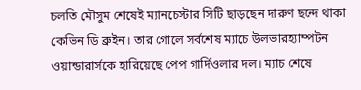চলতি মৌসুম শেষেই ম্যানচেস্টার সিটি ছাড়ছেন দারুণ ছন্দে থাকা কেভিন ডি ব্রুইন। তার গোলে সর্বশেষ ম্যাচে উলভারহ্যাম্পটন ওয়ান্ডারার্সকে হারিয়েছে পেপ গার্দিওলার দল। ম্যাচ শেষে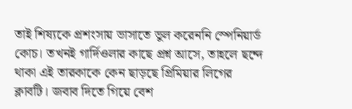তাই শিষ্যকে প্রশংসায় ভাসাতে ভুল করেননি স্পেনিয়ার্ড কোচ। তখনই গার্দিওলার কাছে প্রশ্ন আসে, তাহলে ছন্দে থাকা এই তারকাকে কেন ছাড়ছে প্রিমিয়ার লিগের ক্লাবটি। জবাব দিতে গিয়ে বেশ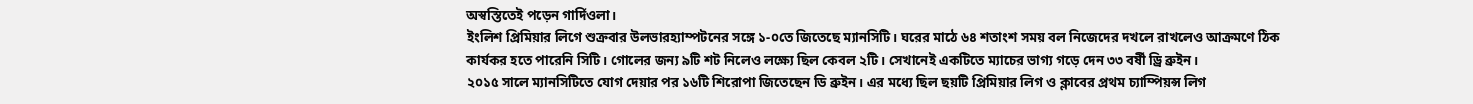অস্বস্তিতেই পড়েন গার্দিওলা।
ইংলিশ প্রিমিয়ার লিগে শুক্রবার উলভারহ্যাম্পটনের সঙ্গে ১-০তে জিতেছে ম্যানসিটি। ঘরের মাঠে ৬৪ শতাংশ সময় বল নিজেদের দখলে রাখলেও আক্রমণে ঠিক কার্যকর হতে পারেনি সিটি। গোলের জন্য ৯টি শট নিলেও লক্ষ্যে ছিল কেবল ২টি। সেখানেই একটিতে ম্যাচের ভাগ্য গড়ে দেন ৩৩ বর্ষী ড্রি ব্রুইন।
২০১৫ সালে ম্যানসিটিতে যোগ দেয়ার পর ১৬টি শিরোপা জিতেছেন ডি ব্রুইন। এর মধ্যে ছিল ছয়টি প্রিমিয়ার লিগ ও ক্লাবের প্রথম চ্যাম্পিয়ন্স লিগ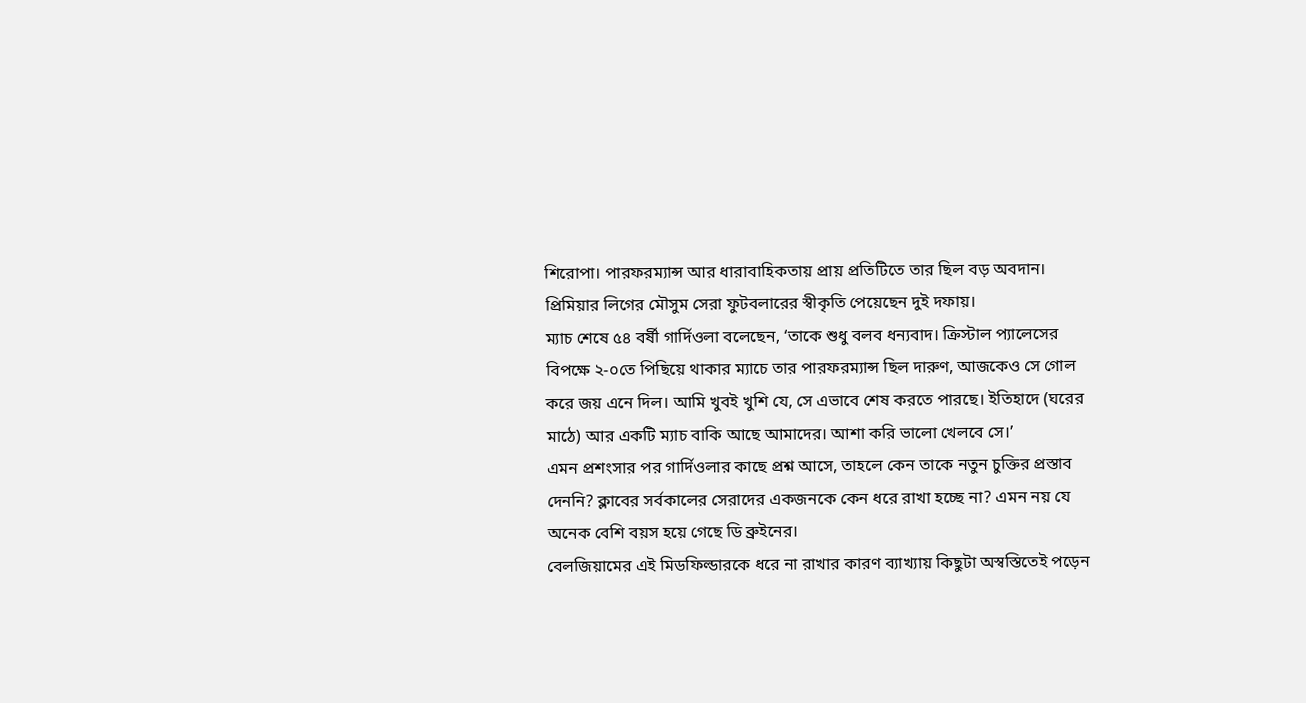শিরোপা। পারফরম্যান্স আর ধারাবাহিকতায় প্রায় প্রতিটিতে তার ছিল বড় অবদান। প্রিমিয়ার লিগের মৌসুম সেরা ফুটবলারের স্বীকৃতি পেয়েছেন দুই দফায়।
ম্যাচ শেষে ৫৪ বর্ষী গার্দিওলা বলেছেন, ‘তাকে শুধু বলব ধন্যবাদ। ক্রিস্টাল প্যালেসের বিপক্ষে ২-০তে পিছিয়ে থাকার ম্যাচে তার পারফরম্যান্স ছিল দারুণ, আজকেও সে গোল করে জয় এনে দিল। আমি খুবই খুশি যে, সে এভাবে শেষ করতে পারছে। ইতিহাদে (ঘরের মাঠে) আর একটি ম্যাচ বাকি আছে আমাদের। আশা করি ভালো খেলবে সে।’
এমন প্রশংসার পর গার্দিওলার কাছে প্রশ্ন আসে, তাহলে কেন তাকে নতুন চুক্তির প্রস্তাব দেননি? ক্লাবের সর্বকালের সেরাদের একজনকে কেন ধরে রাখা হচ্ছে না? এমন নয় যে অনেক বেশি বয়স হয়ে গেছে ডি ব্রুইনের।
বেলজিয়ামের এই মিডফিল্ডারকে ধরে না রাখার কারণ ব্যাখ্যায় কিছুটা অস্বস্তিতেই পড়েন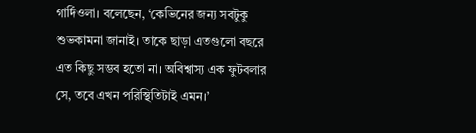গার্দিওলা। বলেছেন, ‘কেভিনের জন্য সবটুকু শুভকামনা জানাই। তাকে ছাড়া এতগুলো বছরে এত কিছু সম্ভব হতো না। অবিশ্বাস্য এক ফুটবলার সে, তবে এখন পরিস্থিতিটাই এমন।’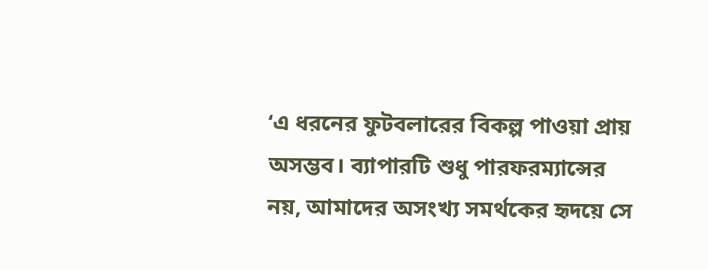‘এ ধরনের ফুটবলারের বিকল্প পাওয়া প্রায় অসম্ভব। ব্যাপারটি শুধু পারফরম্যান্সের নয়, আমাদের অসংখ্য সমর্থকের হৃদয়ে সে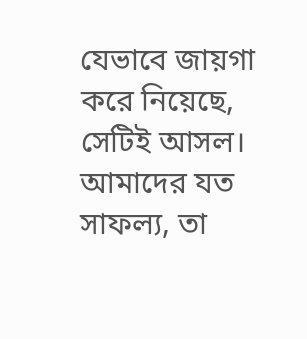যেভাবে জায়গা করে নিয়েছে, সেটিই আসল। আমাদের যত সাফল্য, তা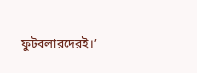ফুটবলারদেরই।’